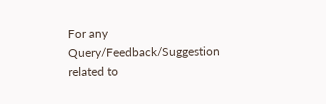For any Query/Feedback/Suggestion related to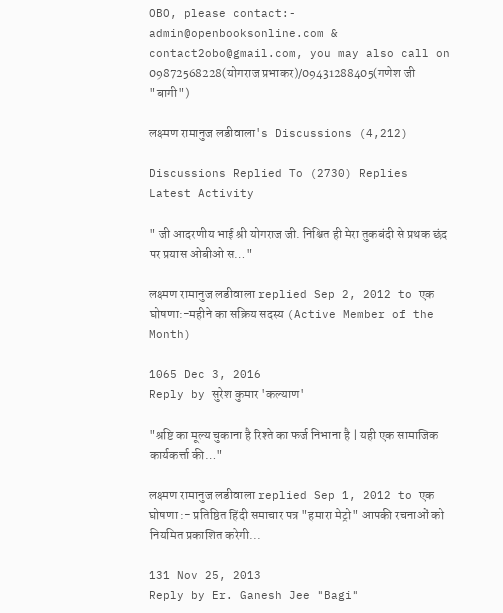OBO, please contact:- admin@openbooksonline.com & contact2obo@gmail.com, you may also call on 09872568228(योगराज प्रभाकर)/09431288405(गणेश जी "बागी")

लक्ष्मण रामानुज लडीवाला's Discussions (4,212)

Discussions Replied To (2730) Replies Latest Activity

" जी आदरणीय भाई श्री योगराज जी. निश्चित ही मेरा तुकबंदी से प्रथक छंद पर प्रयास ओबीओ स…"

लक्ष्मण रामानुज लडीवाला replied Sep 2, 2012 to एक घोषणा:-महीने का सक्रिय सदस्य (Active Member of the Month)

1065 Dec 3, 2016
Reply by सुरेश कुमार 'कल्याण'

"श्रष्टि का मूल्य चुकाना है रिश्ते का फर्ज निभाना है | यही एक सामाजिक कार्यकर्त्ता की…"

लक्ष्मण रामानुज लडीवाला replied Sep 1, 2012 to एक घोषणा :- प्रतिष्ठित हिंदी समाचार पत्र "हमारा मेट्रो" आपकी रचनाओं को नियमित प्रकाशित करेगी...

131 Nov 25, 2013
Reply by Er. Ganesh Jee "Bagi"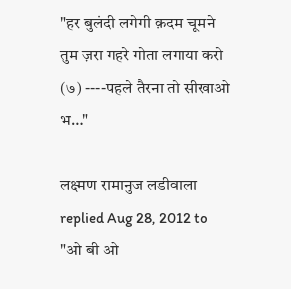"हर बुलंदी लगेगी क़दम चूमने तुम ज़रा गहरे गोता लगाया करो (७) ----पहले तैरना तो सीखाओ भ…"

लक्ष्मण रामानुज लडीवाला replied Aug 28, 2012 to "ओ बी ओ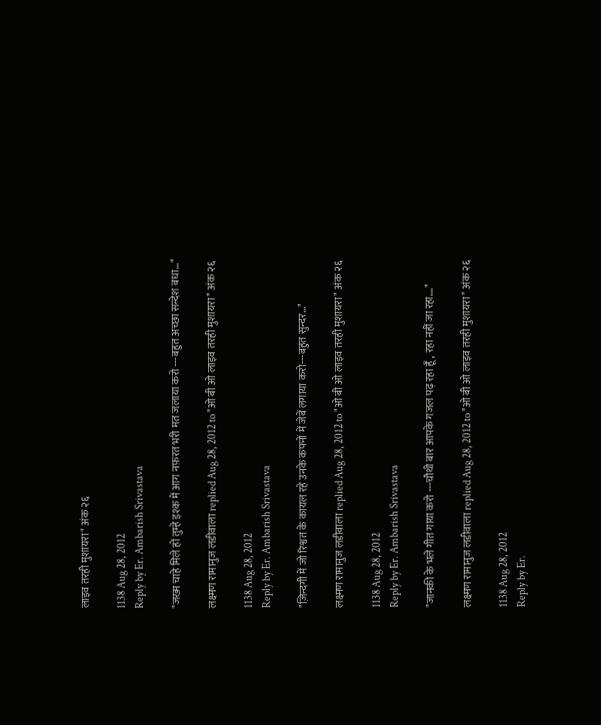लाइव तरही मुशायरा" अंक २६

1138 Aug 28, 2012
Reply by Er. Ambarish Srivastava

"जख्म चाहे मिले हों तुम्हे इश्क में आग नफ़रत भरी मत जलाया करो ---बहुत अच्छा सन्देश बधा…"

लक्ष्मण रामानुज लडीवाला replied Aug 28, 2012 to "ओ बी ओ लाइव तरही मुशायरा" अंक २६

1138 Aug 28, 2012
Reply by Er. Ambarish Srivastava

"ज़िन्दगी में जो रिश्वत के कायल रहे उनके कफ्नों में जेबें लगाया करो---बहुत सुन्दर…"

लक्ष्मण रामानुज लडीवाला replied Aug 28, 2012 to "ओ बी ओ लाइव तरही मुशायरा" अंक २६

1138 Aug 28, 2012
Reply by Er. Ambarish Srivastava

"जानकी के भले गीत गाया करो ---चौथी बार आपके गजल पढ़ रहा हूँ, रहा नहीं जा रहा.…"

लक्ष्मण रामानुज लडीवाला replied Aug 28, 2012 to "ओ बी ओ लाइव तरही मुशायरा" अंक २६

1138 Aug 28, 2012
Reply by Er.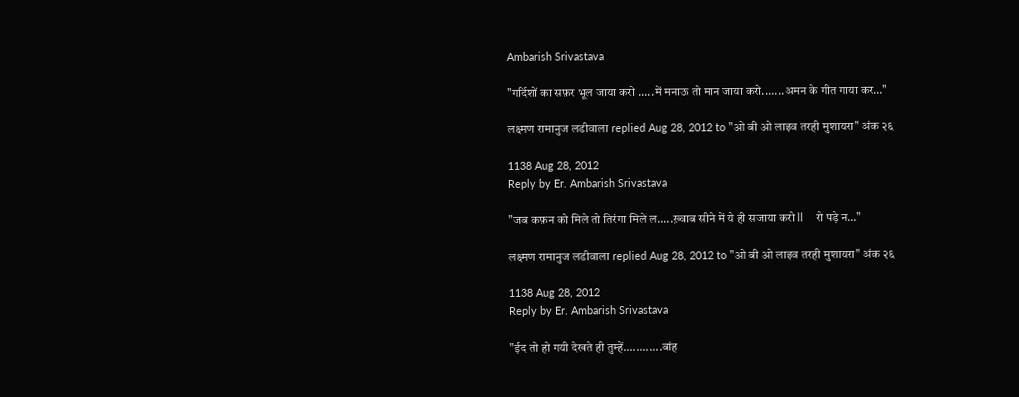Ambarish Srivastava

"गर्दिशों का सफ़र भूल जाया करो .....में मनाऊ तो मान जाया करो.......अमन के गीत गाया कर…"

लक्ष्मण रामानुज लडीवाला replied Aug 28, 2012 to "ओ बी ओ लाइव तरही मुशायरा" अंक २६

1138 Aug 28, 2012
Reply by Er. Ambarish Srivastava

"जब कफ़न को मिले तो तिरंगा मिले ल.....ख़्वाब सीने में ये ही सजाया करो ll    रो पड़े न…"

लक्ष्मण रामानुज लडीवाला replied Aug 28, 2012 to "ओ बी ओ लाइव तरही मुशायरा" अंक २६

1138 Aug 28, 2012
Reply by Er. Ambarish Srivastava

"ईद तो हो गयी देखते ही तुम्हें............बांह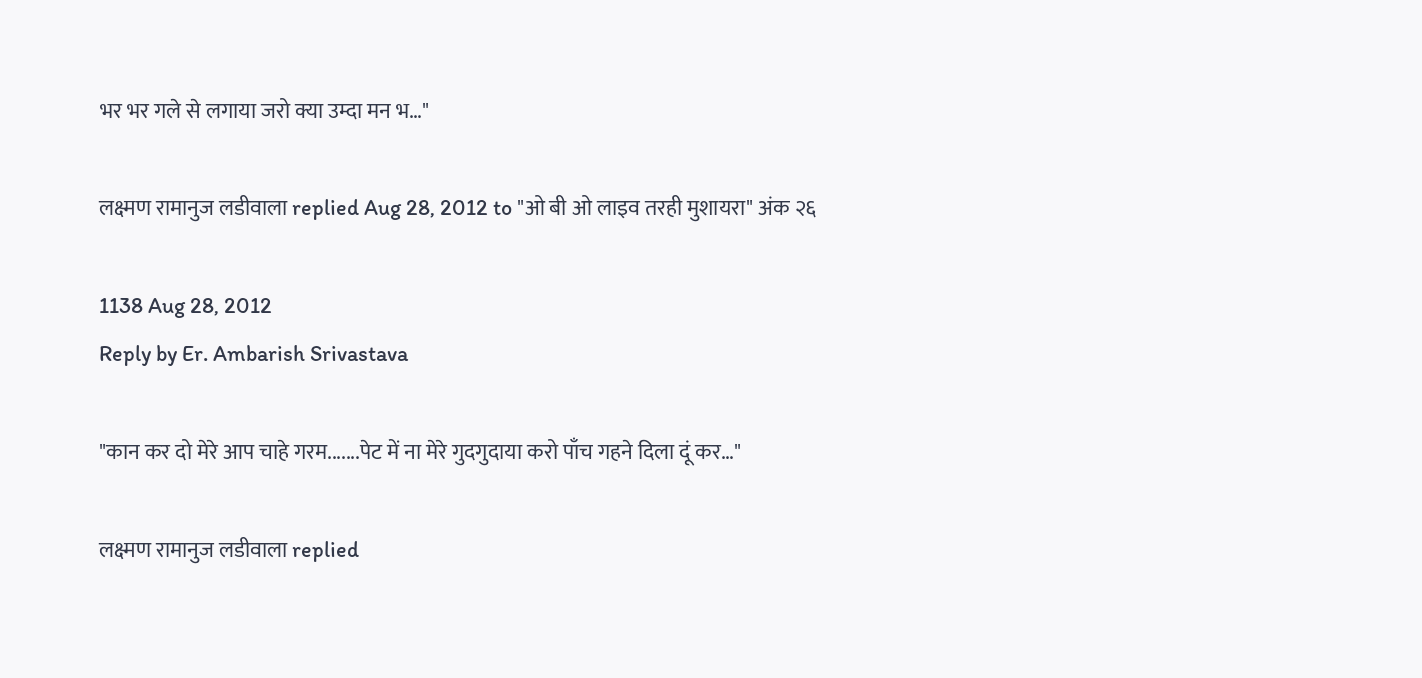भर भर गले से लगाया जरो क्या उम्दा मन भ…"

लक्ष्मण रामानुज लडीवाला replied Aug 28, 2012 to "ओ बी ओ लाइव तरही मुशायरा" अंक २६

1138 Aug 28, 2012
Reply by Er. Ambarish Srivastava

"कान कर दो मेरे आप चाहे गरम.......पेट में ना मेरे गुदगुदाया करो पाँच गहने दिला दूं कर…"

लक्ष्मण रामानुज लडीवाला replied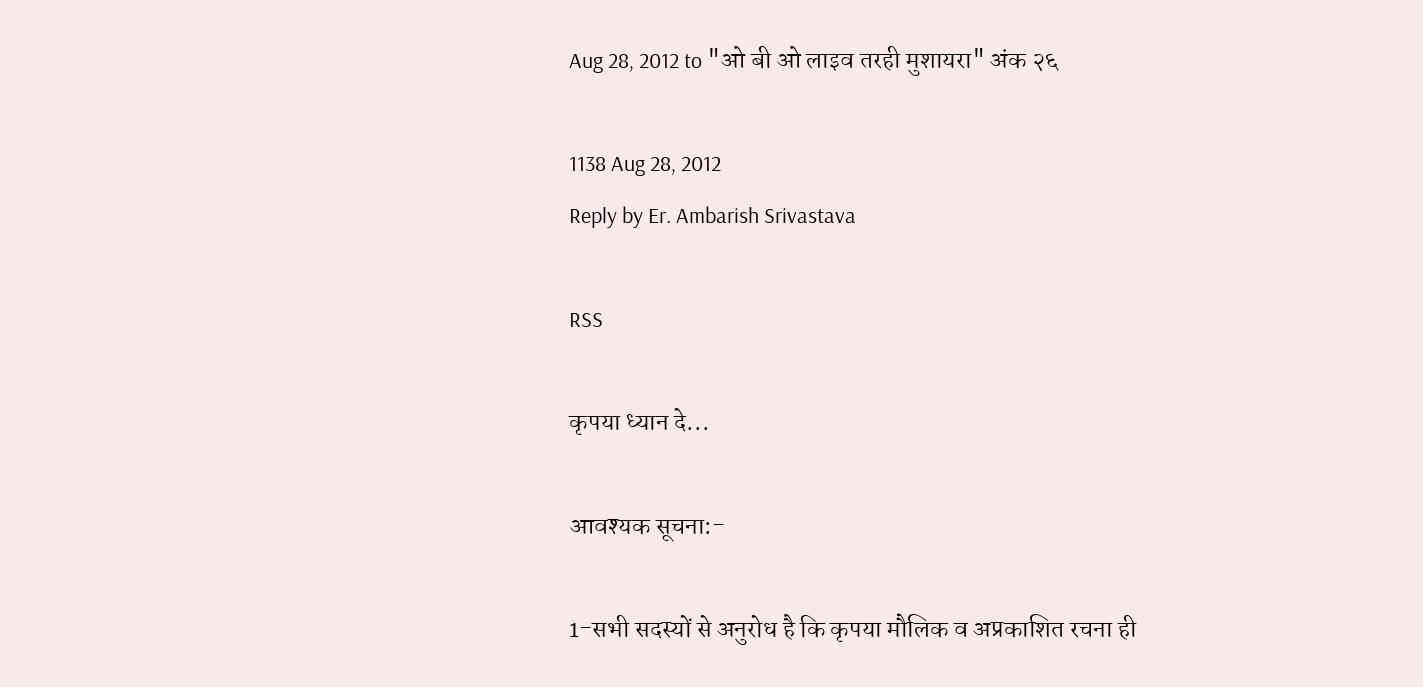Aug 28, 2012 to "ओ बी ओ लाइव तरही मुशायरा" अंक २६

1138 Aug 28, 2012
Reply by Er. Ambarish Srivastava

RSS

कृपया ध्यान दे...

आवश्यक सूचना:-

1-सभी सदस्यों से अनुरोध है कि कृपया मौलिक व अप्रकाशित रचना ही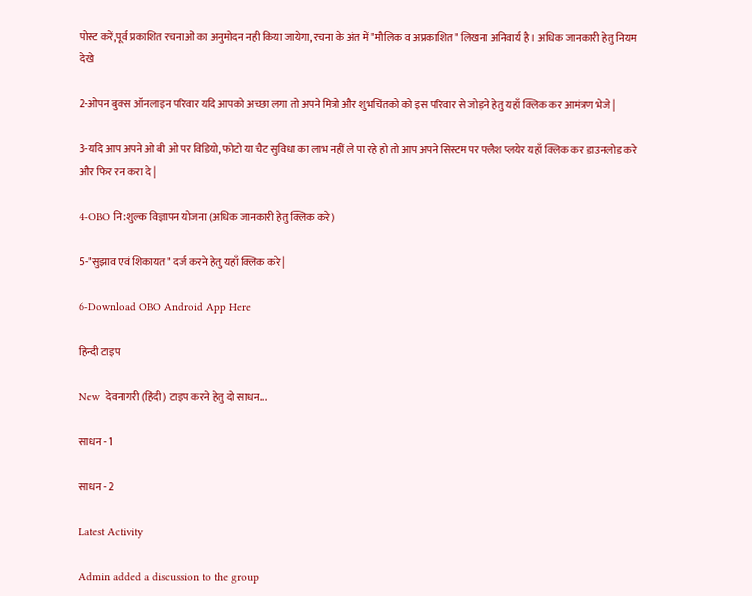पोस्ट करें,पूर्व प्रकाशित रचनाओं का अनुमोदन नही किया जायेगा, रचना के अंत में "मौलिक व अप्रकाशित" लिखना अनिवार्य है । अधिक जानकारी हेतु नियम देखे

2-ओपन बुक्स ऑनलाइन परिवार यदि आपको अच्छा लगा तो अपने मित्रो और शुभचिंतको को इस परिवार से जोड़ने हेतु यहाँ क्लिक कर आमंत्रण भेजे |

3-यदि आप अपने ओ बी ओ पर विडियो, फोटो या चैट सुविधा का लाभ नहीं ले पा रहे हो तो आप अपने सिस्टम पर फ्लैश प्लयेर यहाँ क्लिक कर डाउनलोड करे और फिर रन करा दे |

4-OBO नि:शुल्क विज्ञापन योजना (अधिक जानकारी हेतु क्लिक करे)

5-"सुझाव एवं शिकायत" दर्ज करने हेतु यहाँ क्लिक करे |

6-Download OBO Android App Here

हिन्दी टाइप

New  देवनागरी (हिंदी) टाइप करने हेतु दो साधन...

साधन - 1

साधन - 2

Latest Activity

Admin added a discussion to the group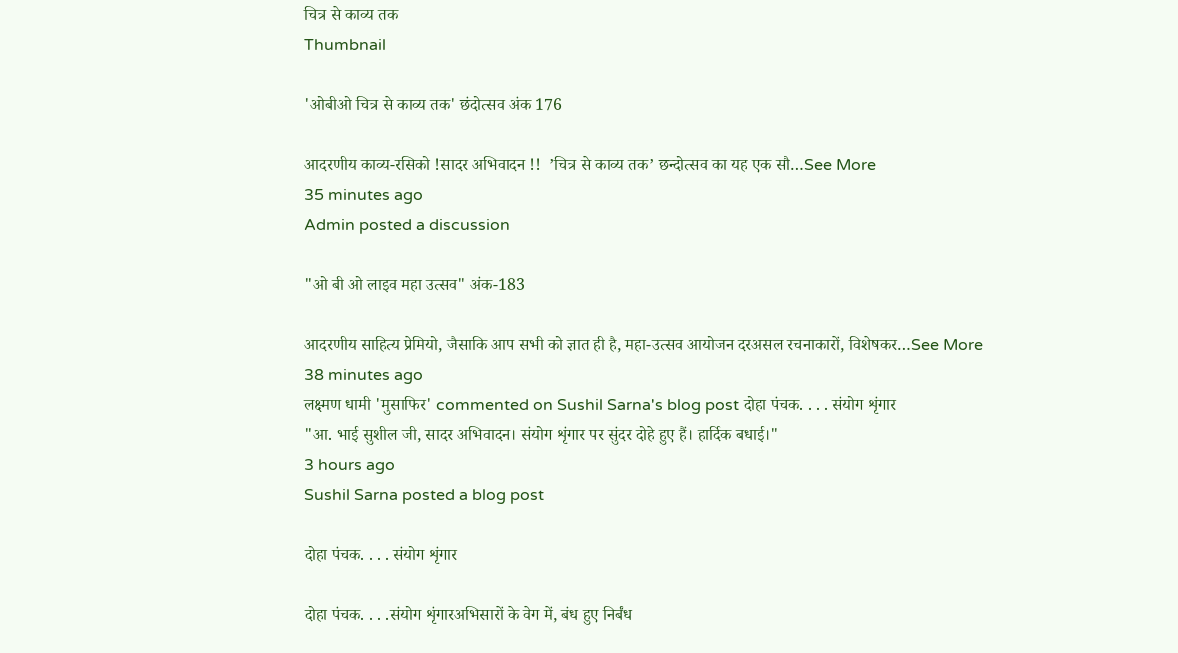चित्र से काव्य तक
Thumbnail

'ओबीओ चित्र से काव्य तक' छंदोत्सव अंक 176

आदरणीय काव्य-रसिको !सादर अभिवादन !!  ’चित्र से काव्य तक’ छन्दोत्सव का यह एक सौ…See More
35 minutes ago
Admin posted a discussion

"ओ बी ओ लाइव महा उत्सव" अंक-183

आदरणीय साहित्य प्रेमियो, जैसाकि आप सभी को ज्ञात ही है, महा-उत्सव आयोजन दरअसल रचनाकारों, विशेषकर…See More
38 minutes ago
लक्ष्मण धामी 'मुसाफिर' commented on Sushil Sarna's blog post दोहा पंचक. . . . संयोग शृंगार
"आ. भाई सुशील जी, सादर अभिवादन। संयोग शृंगार पर सुंदर दोहे हुए हैं। हार्दिक बधाई।"
3 hours ago
Sushil Sarna posted a blog post

दोहा पंचक. . . . संयोग शृंगार

दोहा पंचक. . . .संयोग शृंगारअभिसारों के वेग में, बंध हुए निर्बंध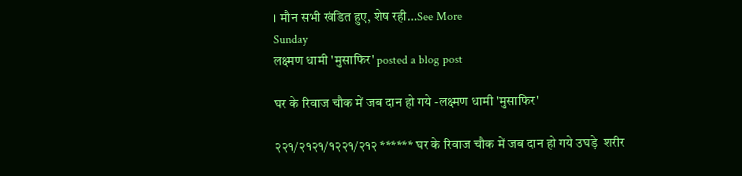। मौन सभी खंडित हुए, शेष रही…See More
Sunday
लक्ष्मण धामी 'मुसाफिर' posted a blog post

घर के रिवाज चौक में जब दान हो गये -लक्ष्मण धामी 'मुसाफिर'

२२१/२१२१/१२२१/२१२ ****** घर के रिवाज चौक में जब दान हो गये उघड़े  शरीर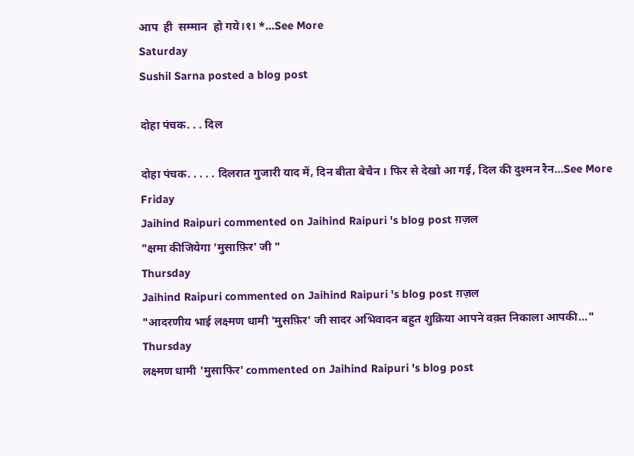आप  ही  सम्मान  हो गये।१। *…See More
Saturday
Sushil Sarna posted a blog post

दोहा पंचक. . . दिल

दोहा पंचक. . . . . दिलरात गुजारी याद में, दिन बीता बेचैन । फिर से देखो आ गई, दिल की दुश्मन रैन…See More
Friday
Jaihind Raipuri commented on Jaihind Raipuri 's blog post ग़ज़ल
"क्षमा कीजियेगा 'मुसाफ़िर' जी "
Thursday
Jaihind Raipuri commented on Jaihind Raipuri 's blog post ग़ज़ल
"आदरणीय भाई लक्ष्मण धामी 'मुसफ़िर' जी सादर अभिवादन बहुत शुक्रिया आपने वक़्त निकाला आपकी…"
Thursday
लक्ष्मण धामी 'मुसाफिर' commented on Jaihind Raipuri 's blog post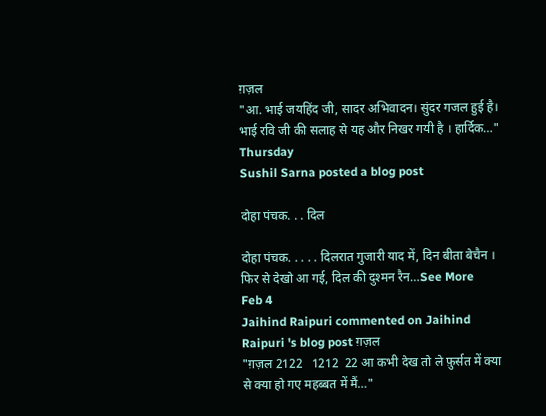ग़ज़ल
"आ. भाई जयहिंद जी, सादर अभिवादन। सुंदर गजल हुई है। भाई रवि जी की सलाह से यह और निखर गयी है । हार्दिक…"
Thursday
Sushil Sarna posted a blog post

दोहा पंचक. . . दिल

दोहा पंचक. . . . . दिलरात गुजारी याद में, दिन बीता बेचैन । फिर से देखो आ गई, दिल की दुश्मन रैन…See More
Feb 4
Jaihind Raipuri commented on Jaihind Raipuri 's blog post ग़ज़ल
"ग़ज़ल 2122   1212  22 आ कभी देख तो ले फ़ुर्सत में क्या से क्या हो गए महब्बत में मैं…"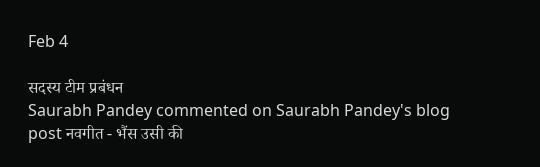Feb 4

सदस्य टीम प्रबंधन
Saurabh Pandey commented on Saurabh Pandey's blog post नवगीत - भैंस उसी की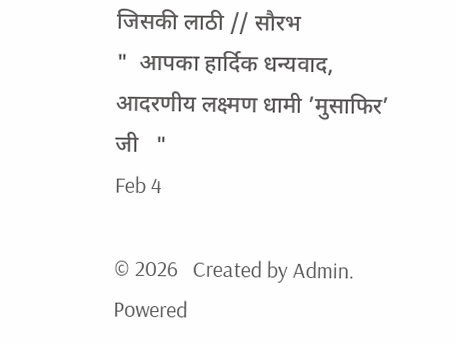जिसकी लाठी // सौरभ
"  आपका हार्दिक धन्यवाद, आदरणीय लक्ष्मण धामी ’मुसाफिर’ जी   "
Feb 4

© 2026   Created by Admin.   Powered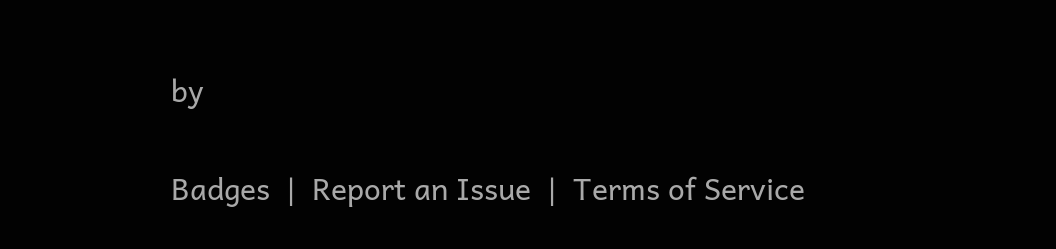by

Badges  |  Report an Issue  |  Terms of Service